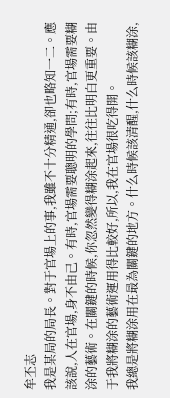牟丕志
我是某局的局長。對于官場上的事,我雖不十分精通,卻也略知一二。應該說,人在官場,身不由己。有時,官場需要聰明的學問;有時,官場需要糊涂的藝術。在關鍵的時候,你忽然變得糊涂起來,往往比明白更重要。由于我將糊涂的藝術運用得比較好,所以,我在官場很吃得開。
我總是將糊涂用在最為關鍵的地方。什么時候該清醒,什么時候該糊涂,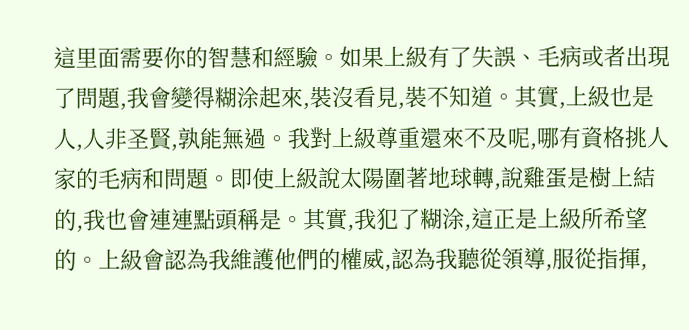這里面需要你的智慧和經驗。如果上級有了失誤、毛病或者出現了問題,我會變得糊涂起來,裝沒看見,裝不知道。其實,上級也是人,人非圣賢,孰能無過。我對上級尊重還來不及呢,哪有資格挑人家的毛病和問題。即使上級說太陽圍著地球轉,說雞蛋是樹上結的,我也會連連點頭稱是。其實,我犯了糊涂,這正是上級所希望的。上級會認為我維護他們的權威,認為我聽從領導,服從指揮,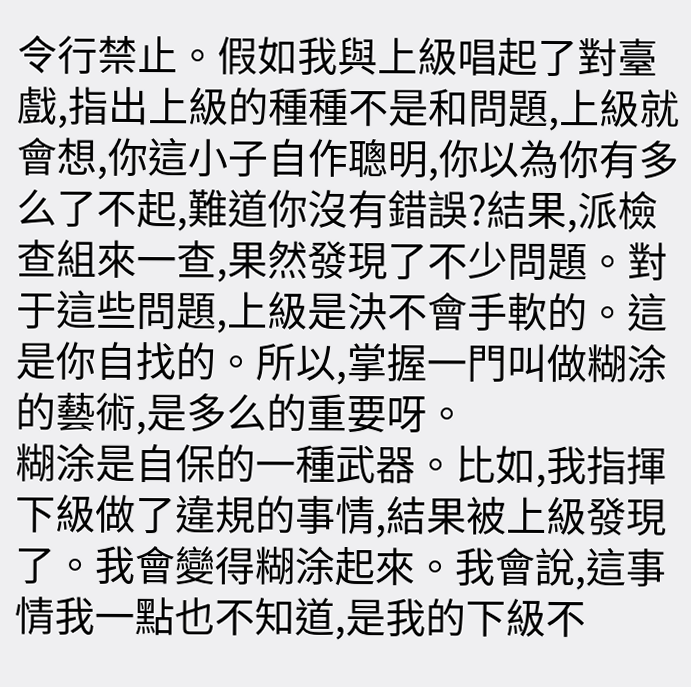令行禁止。假如我與上級唱起了對臺戲,指出上級的種種不是和問題,上級就會想,你這小子自作聰明,你以為你有多么了不起,難道你沒有錯誤?結果,派檢查組來一查,果然發現了不少問題。對于這些問題,上級是決不會手軟的。這是你自找的。所以,掌握一門叫做糊涂的藝術,是多么的重要呀。
糊涂是自保的一種武器。比如,我指揮下級做了違規的事情,結果被上級發現了。我會變得糊涂起來。我會說,這事情我一點也不知道,是我的下級不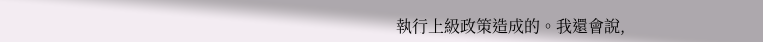執行上級政策造成的。我還會說,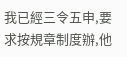我已經三令五申,要求按規章制度辦,他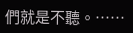們就是不聽。……